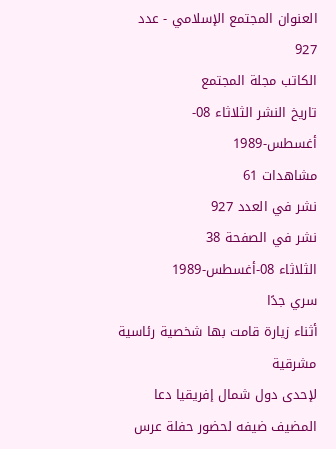العنوان المجتمع الإسلامي - عدد 927
الكاتب مجلة المجتمع
تاريخ النشر الثلاثاء 08-أغسطس-1989
مشاهدات 61
نشر في العدد 927
نشر في الصفحة 38
الثلاثاء 08-أغسطس-1989
سري جدًا
أثناء زيارة قامت بها شخصية رئاسية مشرقية
لإحدى دول شمال إفريقيا دعا المضيف ضيفه لحضور حفلة عرس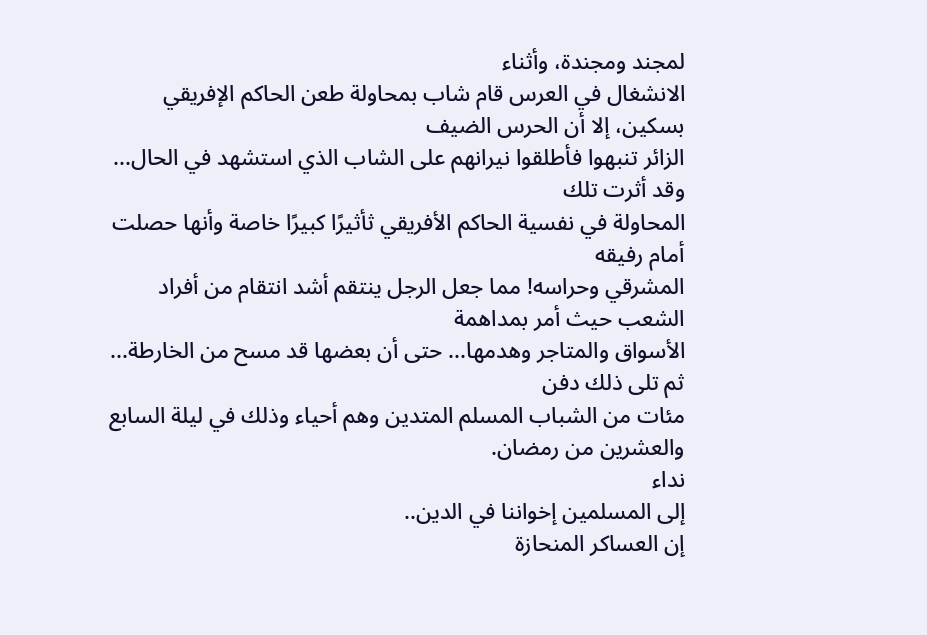لمجند ومجندة، وأثناء
الانشغال في العرس قام شاب بمحاولة طعن الحاكم الإفريقي بسكين، إلا أن الحرس الضيف
الزائر تنبهوا فأطلقوا نيرانهم على الشاب الذي استشهد في الحال... وقد أثرت تلك
المحاولة في نفسية الحاكم الأفريقي ثأثيرًا كبيرًا خاصة وأنها حصلت أمام رفيقه
المشرقي وحراسه! مما جعل الرجل ينتقم أشد انتقام من أفراد الشعب حيث أمر بمداهمة
الأسواق والمتاجر وهدمها... حتى أن بعضها قد مسح من الخارطة... ثم تلى ذلك دفن
مئات من الشباب المسلم المتدين وهم أحياء وذلك في ليلة السابع والعشرين من رمضان.
نداء
إلى المسلمين إخواننا في الدين..
إن العساكر المنحازة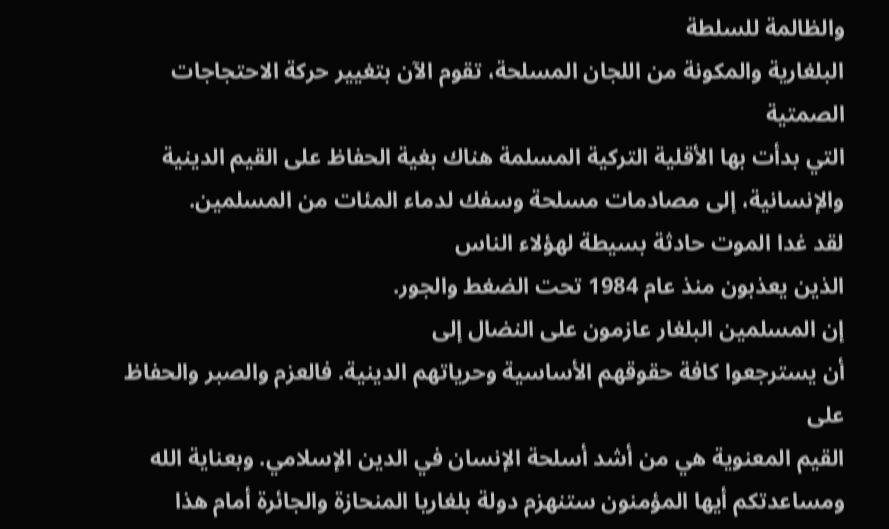والظالمة للسلطة
البلغارية والمكونة من اللجان المسلحة، تقوم الآن بتغيير حركة الاحتجاجات الصمتية
التي بدأت بها الأقلية التركية المسلمة هناك بغية الحفاظ على القيم الدينية
والإنسانية، إلى مصادمات مسلحة وسفك لدماء المئات من المسلمين.
لقد غدا الموت حادثة بسيطة لهؤلاء الناس
الذين يعذبون منذ عام 1984 تحت الضغط والجور.
إن المسلمين البلغار عازمون على النضال إلى
أن يسترجعوا كافة حقوقهم الأساسية وحرياتهم الدينية. فالعزم والصبر والحفاظ على
القيم المعنوية هي من أشد أسلحة الإنسان في الدين الإسلامي. وبعناية الله
ومساعدتكم أيها المؤمنون ستنهزم دولة بلغاريا المنحازة والجائرة أمام هذا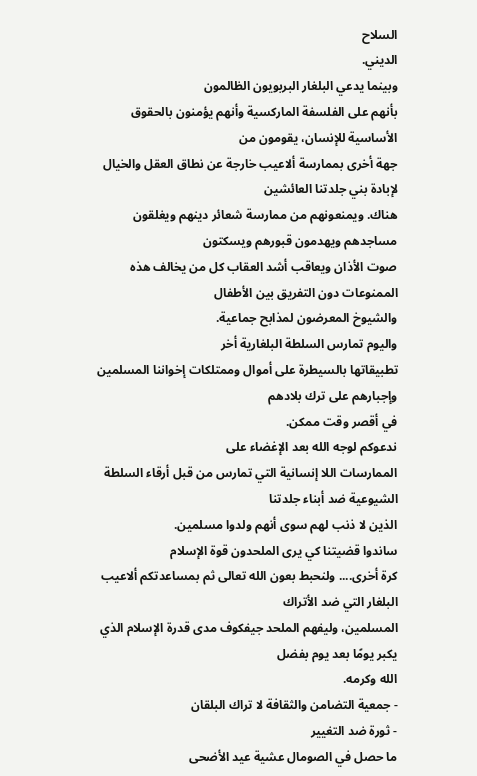السلاح
الديني.
وبينما يدعي البلغار البربويون الظالمون
بأنهم على الفلسفة الماركسية وأنهم يؤمنون بالحقوق الأساسية للإنسان، يقومون من
جهة أخرى بممارسة ألاعيب خارجة عن نطاق العقل والخيال لإبادة بني جلدتنا العائشين
هناك. ويمنعونهم من ممارسة شعائر دينهم ويغلقون مساجدهم ويهدمون قبورهم ويسكتون
صوت الأذان ويعاقب أشد العقاب كل من يخالف هذه الممنوعات دون التفريق بين الأطفال
والشيوخ المعرضون لمذابح جماعية.
واليوم تمارس السلطة البلغارية أخر
تطبيقاتها بالسيطرة على أموال وممتلكات إخواننا المسلمين وإجبارهم على ترك بلادهم
في أقصر وقت ممكن.
ندعوكم لوجه الله بعد الإغضاء على
الممارسات اللا إنسانية التي تمارس من قبل أرقاء السلطة الشيوعية ضد أبناء جلدتنا
الذين لا ذنب لهم سوى أنهم ولدوا مسلمين.
ساندوا قضيتنا كي يرى الملحدون قوة الإسلام
كرة أخرى.... ولنحبط بعون الله تعالى ثم بمساعدتكم ألاعيب البلغار التي ضد الأتراك
المسلمين، وليفهم الملحد جيفكوف مدى قدرة الإسلام الذي يكبر يومًا بعد يوم بفضل
الله وكرمه.
- جمعية التضامن والثقافة لا تراك البلقان
- ثورة ضد التغيير
ما حصل في الصومال عشية عيد الأضحى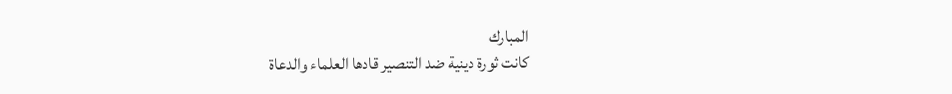المبارك
كانت ثورة دينية ضد التنصير قادها العلماء والدعاة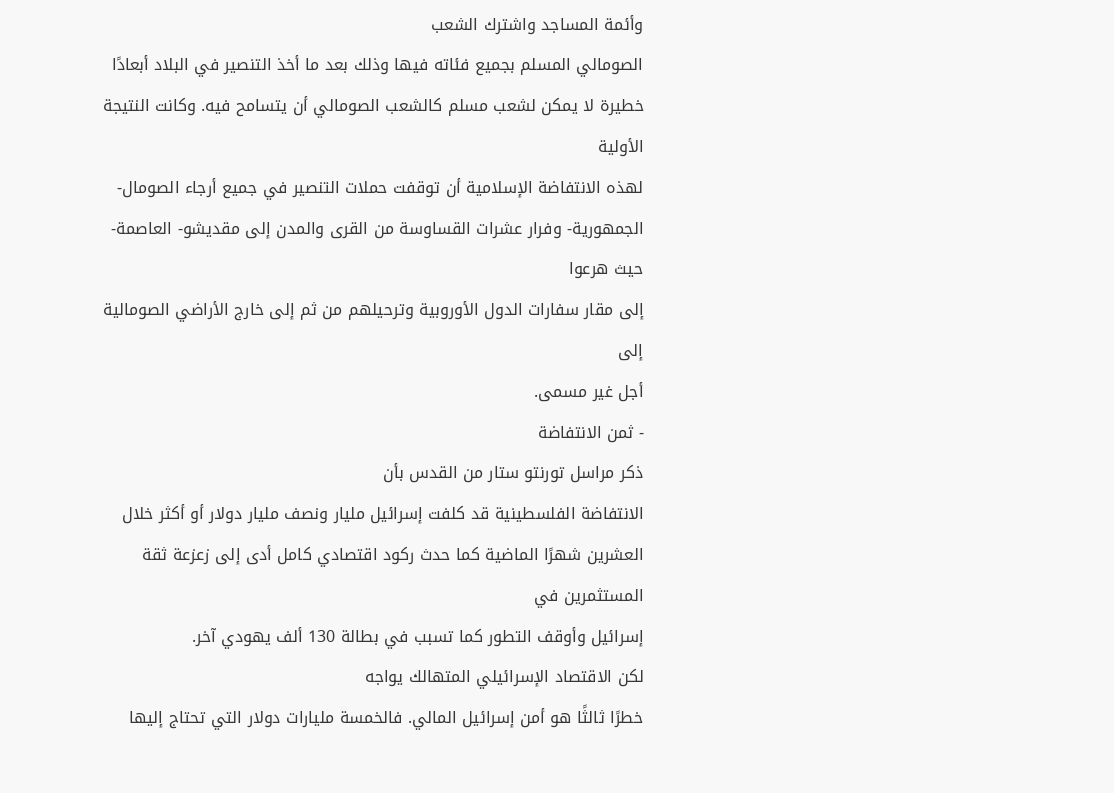وأئمة المساجد واشترك الشعب
الصومالي المسلم بجميع فئاته فيها وذلك بعد ما أخذ التنصير في البلاد أبعادًا
خطيرة لا يمكن لشعب مسلم كالشعب الصومالي أن يتسامح فيه. وكانت النتيجة الأولية
لهذه الانتفاضة الإسلامية أن توقفت حملات التنصير في جميع أرجاء الصومال-
الجمهورية- وفرار عشرات القساوسة من القرى والمدن إلى مقديشو- العاصمة- حيث هرعوا
إلى مقار سفارات الدول الأوروبية وترحيلهم من ثم إلى خارج الأراضي الصومالية إلى
أجل غير مسمى.
- ثمن الانتفاضة
ذكر مراسل تورنتو ستار من القدس بأن
الانتفاضة الفلسطينية قد كلفت إسرائيل مليار ونصف مليار دولار أو أكثر خلال
العشرين شهرًا الماضية كما حدث ركود اقتصادي كامل أدى إلى زعزعة ثقة المستثمرين في
إسرائيل وأوقف التطور كما تسبب في بطالة 130 ألف يهودي آخر.
لكن الاقتصاد الإسرائيلي المتهالك يواجه
خطرًا ثالثًا هو أمن إسرائيل المالي. فالخمسة مليارات دولار التي تحتاج إليها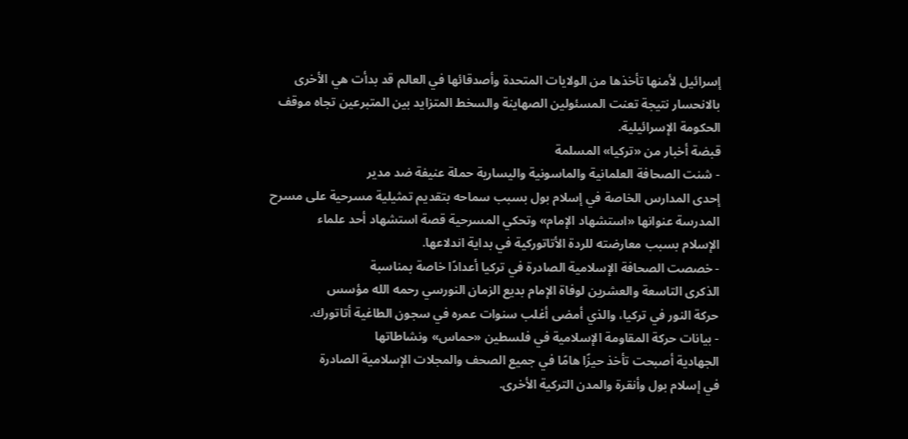إسرائيل لأمنها تأخذها من الولايات المتحدة وأصدقائها في العالم قد بدأت هي الأخرى
بالانحسار نتيجة تعنت المسئولين الصهاينة والسخط المتزايد بين المتبرعين تجاه موقف
الحكومة الإسرائيلية.
قبضة أخبار من «تركيا» المسلمة
- شنت الصحافة العلمانية والماسونية واليسارية حملة عنيفة ضد مدير
إحدى المدارس الخاصة في إسلام بول بسبب سماحه بتقديم تمثيلية مسرحية على مسرح
المدرسة عنوانها «استشهاد الإمام» وتحكي المسرحية قصة استشهاد أحد علماء
الإسلام بسبب معارضته للردة الأتاتوركية في بداية اندلاعها.
- خصصت الصحافة الإسلامية الصادرة في تركيا أعدادًا خاصة بمناسبة
الذكرى التاسعة والعشرين لوفاة الإمام بديع الزمان النورسي رحمه الله مؤسس
حركة النور في تركيا، والذي أمضى أغلب سنوات عمره في سجون الطاغية أتاتورك.
- بيانات حركة المقاومة الإسلامية في فلسطين «حماس» ونشاطاتها
الجهادية أصبحت تأخذ حيزًا هامًا في جميع الصحف والمجلات الإسلامية الصادرة
في إسلام بول وأنقرة والمدن التركية الأخرى.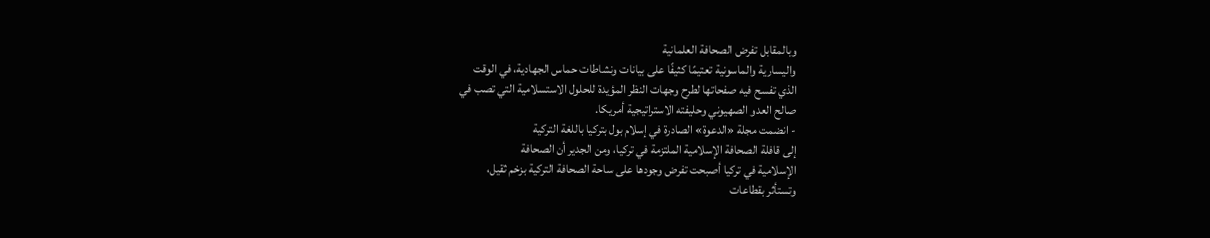وبالمقابل تفرض الصحافة العلمانية
واليسارية والماسونية تعتيمًا كثيفًا على بيانات ونشاطات حماس الجهادية، في الوقت
الذي تفسح فيه صفحاتها لطرح وجهات النظر المؤيدة للحلول الاستسلامية التي تصب في
صالح العدو الصهيوني وحليفته الاستراتيجية أمريكا.
- انضمت مجلة «الدعوة» الصادرة في إسلام بول بتركيا باللغة التركية
إلى قافلة الصحافة الإسلامية الملتزمة في تركيا، ومن الجدير أن الصحافة
الإسلامية في تركيا أصبحت تفرض وجودها على ساحة الصحافة التركية بزخم ثقيل،
وتستأثر بقطاعات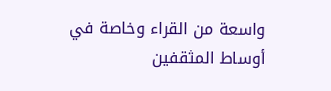واسعة من القراء وخاصة في أوساط المثقفين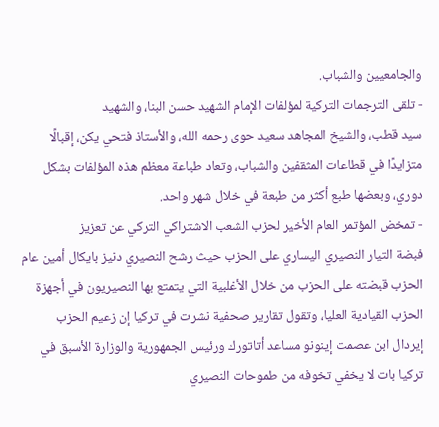والجامعيين والشباب.
- تلقى الترجمات التركية لمؤلفات الإمام الشهيد حسن البنا، والشهيد
سيد قطب، والشيخ المجاهد سعيد حوى رحمه الله، والأستاذ فتحي يكن، إقبالًا
متزايدًا في قطاعات المثقفين والشباب، وتعاد طباعة معظم هذه المؤلفات بشكل
دوري، وبعضها طبع أكثر من طبعة في خلال شهر واحد.
- تمخض المؤتمر العام الأخير لحزب الشعب الاشتراكي التركي عن تعزيز
فبضة التيار النصيري اليساري على الحزب حيث رشح النصيري دنيز بايكال أمين عام
الحزب قبضته على الحزب من خلال الأغلبية التي يتمتع بها النصيريون في أجهزة
الحزب القيادية العليا، وتقول تقارير صحفية نشرت في تركيا إن زعيم الحزب
إيردال ابن عصمت إينونو مساعد أتاتورك ورئيس الجمهورية والوزارة الأسبق في
تركيا بات لا يخفي تخوفه من طموحات النصيري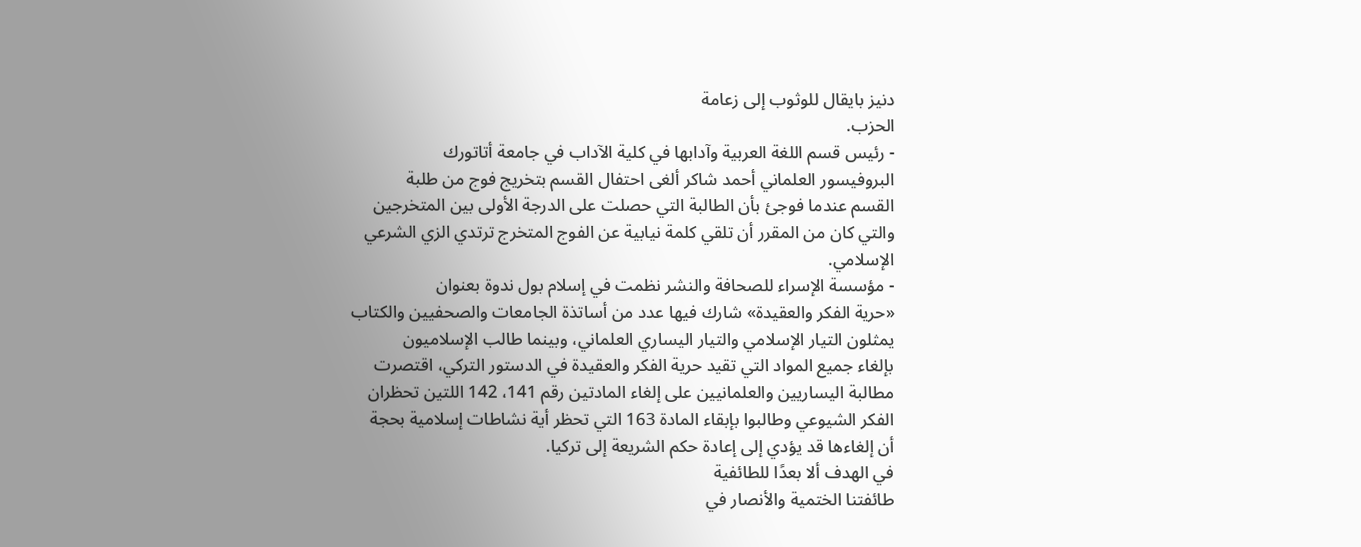دنيز بايقال للوثوب إلى زعامة
الحزب.
- رئيس قسم اللغة العربية وآدابها في كلية الآداب في جامعة أتاتورك
البروفيسور العلماني أحمد شاكر ألغى احتفال القسم بتخريج فوج من طلبة
القسم عندما فوجئ بأن الطالبة التي حصلت على الدرجة الأولى بين المتخرجين
والتي كان من المقرر أن تلقي كلمة نيابية عن الفوج المتخرج ترتدي الزي الشرعي
الإسلامي.
- مؤسسة الإسراء للصحافة والنشر نظمت في إسلام بول ندوة بعنوان
«حرية الفكر والعقيدة» شارك فيها عدد من أساتذة الجامعات والصحفيين والكتاب
يمثلون التيار الإسلامي والتيار اليساري العلماني، وبينما طالب الإسلاميون
بإلغاء جميع المواد التي تقيد حرية الفكر والعقيدة في الدستور التركي، اقتصرت
مطالبة اليساريين والعلمانيين على إلغاء المادتين رقم 141، 142 اللتين تحظران
الفكر الشيوعي وطالبوا بإبقاء المادة 163 التي تحظر أية نشاطات إسلامية بحجة
أن إلغاءها قد يؤدي إلى إعادة حكم الشريعة إلى تركيا.
في الهدف ألا بعدًا للطائفية
طائفتنا الختمية والأنصار في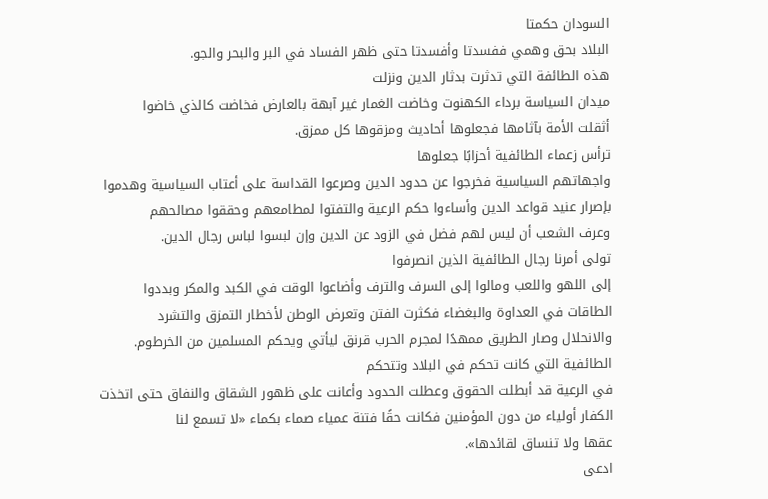السودان حكمتا
البلاد بحق وهمي ففسدتا وأفسدتا حتى ظهر الفساد في البر والبحر والجو.
هذه الطائفة التي تدثرت بدثار الدين ونزلت
ميدان السياسة برداء الكهنوت وخاضت الغمار غير آبهة بالعارض فخاضت كالذي خاضوا
أثقلت الأمة بآثامها فجعلوها أحاديث ومزقوها كل ممزق.
ترأس زعماء الطائفية أحزابًا جعلوها
واجهاتهم السياسية فخرجوا عن حدود الدين وصرعوا القداسة على أعتاب السياسية وهدموا
بإصرار عنيد قواعد الدين وأساءوا حكم الرعية والتفتوا لمطامعهم وحققوا مصالحهم
وعرف الشعب أن ليس لهم فضل في الزود عن الدين وإن لبسوا لباس رجال الدين.
تولى أمرنا رجال الطائفية الذين انصرفوا
إلى اللهو واللعب ومالوا إلى السرف والترف وأضاعوا الوقت في الكبد والمكر وبددوا
الطاقات في العداوة والبغضاء فكثرت الفتن وتعرض الوطن لأخطار التمزق والتشرد
والانحلال وصار الطريق ممهدًا لمجرم الحرب قرنق ليأتي ويحكم المسلمين من الخرطوم.
الطائفية التي كانت تحكم في البلاد وتتحكم
في الرعية قد أبطلت الحقوق وعطلت الحدود وأعانت على ظهور الشقاق والنفاق حتى اتخذت
الكفار أولياء من دون المؤمنين فكانت حقًا فتنة عمياء صماء بكماء «لا تسمع لنا
عقها ولا تنساق لقائدها».
ادعى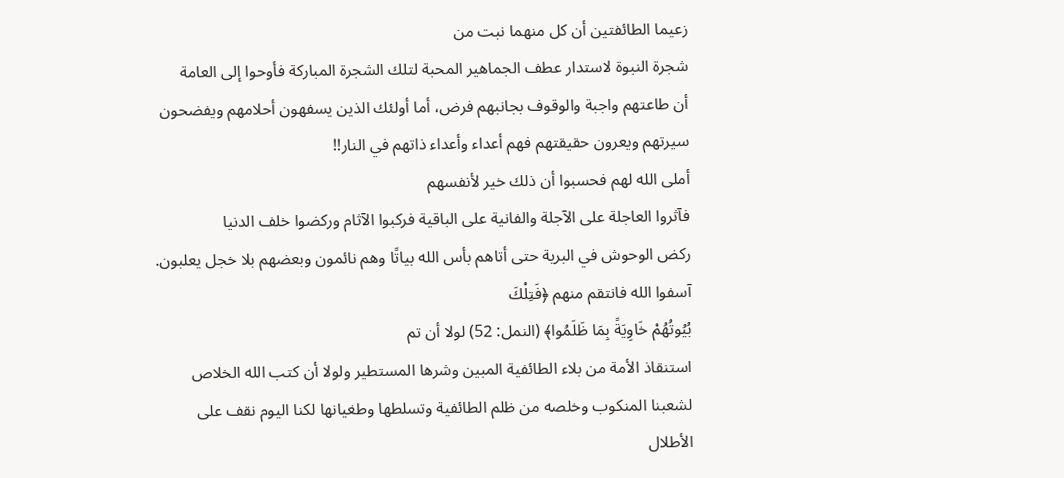زعيما الطائفتين أن كل منهما نبت من
شجرة النبوة لاستدار عطف الجماهير المحبة لتلك الشجرة المباركة فأوحوا إلى العامة
أن طاعتهم واجبة والوقوف بجانبهم فرض، أما أولئك الذين يسفهون أحلامهم ويفضحون
سيرتهم ويعرون حقيقتهم فهم أعداء وأعداء ذاتهم في النار!!
أملى الله لهم فحسبوا أن ذلك خير لأنفسهم
فآثروا العاجلة على الآجلة والفانية على الباقية فركبوا الآثام وركضوا خلف الدنيا
ركض الوحوش في البرية حتى أتاهم بأس الله بياتًا وهم نائمون وبعضهم بلا خجل يعلبون.
آسفوا الله فانتقم منهم ﴿فَتِلْكَ
بُيُوتُهُمْ خَاوِيَةً بِمَا ظَلَمُوا﴾ (النمل: 52) لولا أن تم
استنقاذ الأمة من بلاء الطائفية المبين وشرها المستطير ولولا أن كتب الله الخلاص
لشعبنا المنكوب وخلصه من ظلم الطائفية وتسلطها وطغيانها لكنا اليوم نقف على
الأطلال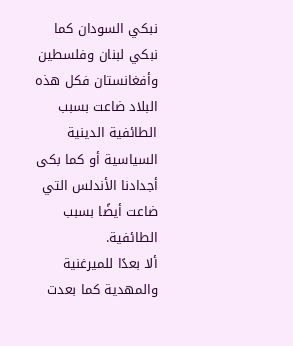نبكي السودان كما نبكي لبنان وفلسطين وأفغانستان فكل هذه البلاد ضاعت بسبب
الطائفية الدينية السياسية أو كما بكى أجدادنا الأندلس التي ضاعت أيضًا بسبب
الطائفية.
ألا بعدًا للميرغنية والمهدية كما بعدت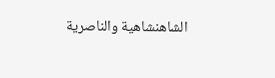الشاهنشاهية والناصرية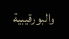والبورقيبية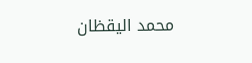محمد اليقظان